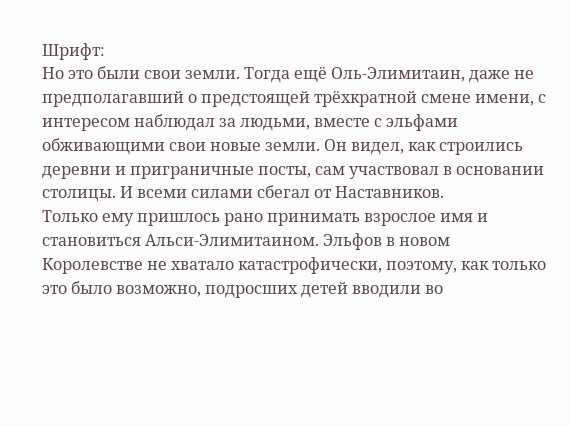Шрифт:
Но это были свои земли. Тогда ещё Оль-Элимитаин, даже не предполагавший о предстоящей трёхкратной смене имени, с интересом наблюдал за людьми, вместе с эльфами обживающими свои новые земли. Он видел, как строились деревни и приграничные посты, сам участвовал в основании столицы. И всеми силами сбегал от Наставников.
Только ему пришлось рано принимать взрослое имя и становиться Альси-Элимитаином. Эльфов в новом Королевстве не хватало катастрофически, поэтому, как только это было возможно, подросших детей вводили во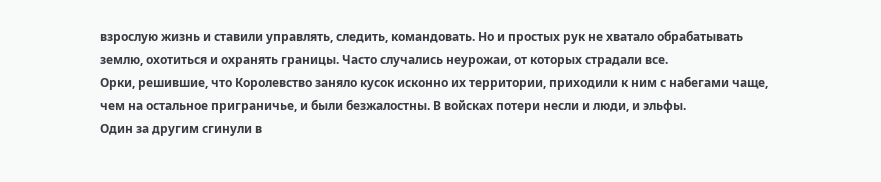взрослую жизнь и ставили управлять, следить, командовать. Но и простых рук не хватало обрабатывать землю, охотиться и охранять границы. Часто случались неурожаи, от которых страдали все.
Орки, решившие, что Королевство заняло кусок исконно их территории, приходили к ним с набегами чаще, чем на остальное приграничье, и были безжалостны. В войсках потери несли и люди, и эльфы.
Один за другим сгинули в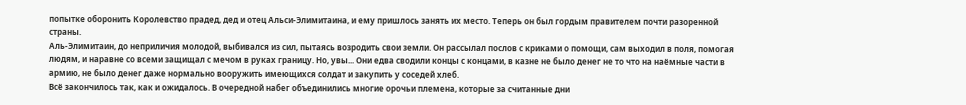попытке оборонить Королевство прадед, дед и отец Альси-Элимитаина, и ему пришлось занять их место. Теперь он был гордым правителем почти разоренной страны.
Аль-Элимитаин, до неприличия молодой, выбивался из сил, пытаясь возродить свои земли. Он рассылал послов с криками о помощи, сам выходил в поля, помогая людям, и наравне со всеми защищал с мечом в руках границу. Но, увы... Они едва сводили концы с концами, в казне не было денег не то что на наёмные части в армию, не было денег даже нормально вооружить имеющихся солдат и закупить у соседей хлеб.
Всё закончилось так, как и ожидалось. В очередной набег объединились многие орочьи племена, которые за считанные дни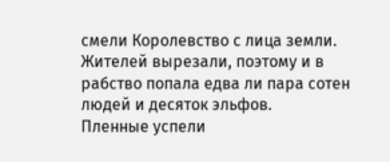смели Королевство с лица земли. Жителей вырезали, поэтому и в рабство попала едва ли пара сотен людей и десяток эльфов.
Пленные успели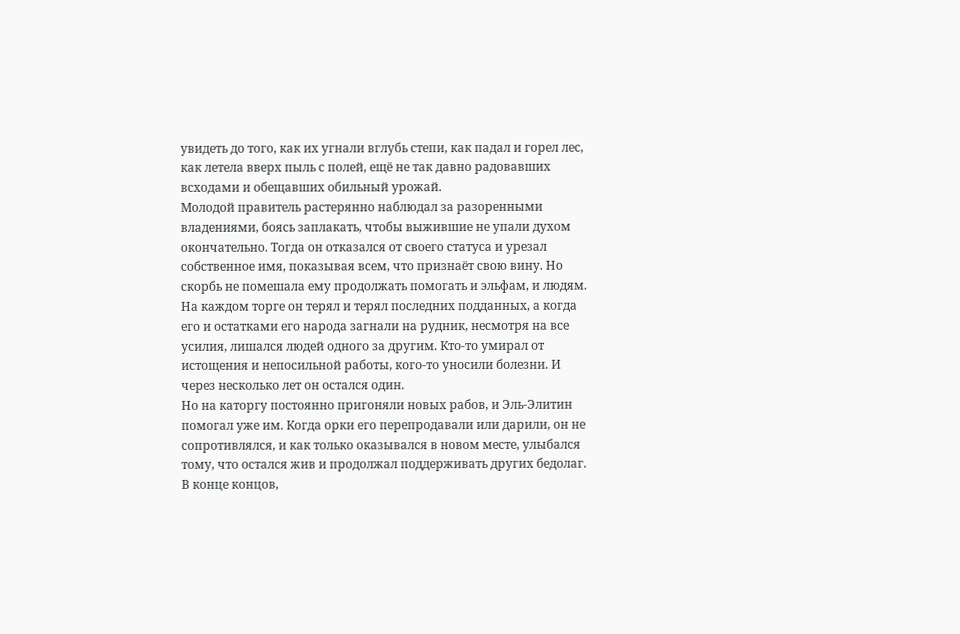увидеть до того, как их угнали вглубь степи, как падал и горел лес, как летела вверх пыль с полей, ещё не так давно радовавших всходами и обещавших обильный урожай.
Молодой правитель растерянно наблюдал за разоренными владениями, боясь заплакать, чтобы выжившие не упали духом окончательно. Тогда он отказался от своего статуса и урезал собственное имя, показывая всем, что признаёт свою вину. Но скорбь не помешала ему продолжать помогать и эльфам, и людям.
На каждом торге он терял и терял последних подданных, а когда его и остатками его народа загнали на рудник, несмотря на все усилия, лишался людей одного за другим. Кто-то умирал от истощения и непосильной работы, кого-то уносили болезни. И через несколько лет он остался один.
Но на каторгу постоянно пригоняли новых рабов, и Эль-Элитин помогал уже им. Когда орки его перепродавали или дарили, он не сопротивлялся, и как только оказывался в новом месте, улыбался тому, что остался жив и продолжал поддерживать других бедолаг.
В конце концов,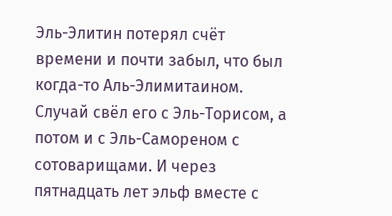Эль-Элитин потерял счёт времени и почти забыл, что был когда-то Аль-Элимитаином. Случай свёл его с Эль-Торисом, а потом и с Эль-Самореном с сотоварищами. И через пятнадцать лет эльф вместе с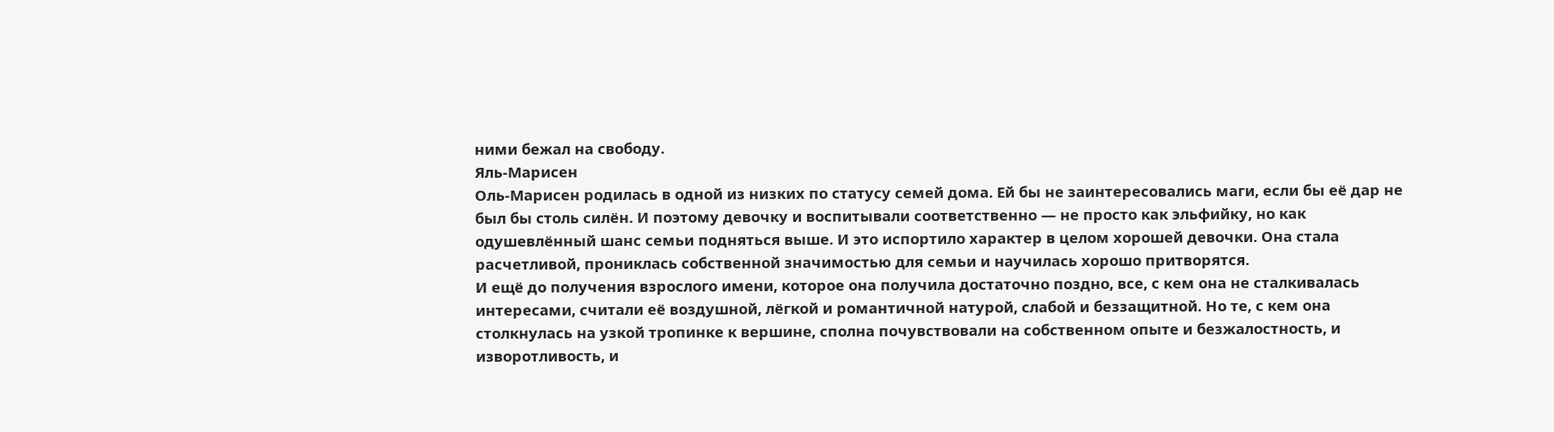ними бежал на свободу.
Яль-Марисен
Оль-Марисен родилась в одной из низких по статусу семей дома. Ей бы не заинтересовались маги, если бы её дар не был бы столь силён. И поэтому девочку и воспитывали соответственно — не просто как эльфийку, но как одушевлённый шанс семьи подняться выше. И это испортило характер в целом хорошей девочки. Она стала расчетливой, прониклась собственной значимостью для семьи и научилась хорошо притворятся.
И ещё до получения взрослого имени, которое она получила достаточно поздно, все, с кем она не сталкивалась интересами, считали её воздушной, лёгкой и романтичной натурой, слабой и беззащитной. Но те, с кем она столкнулась на узкой тропинке к вершине, сполна почувствовали на собственном опыте и безжалостность, и изворотливость, и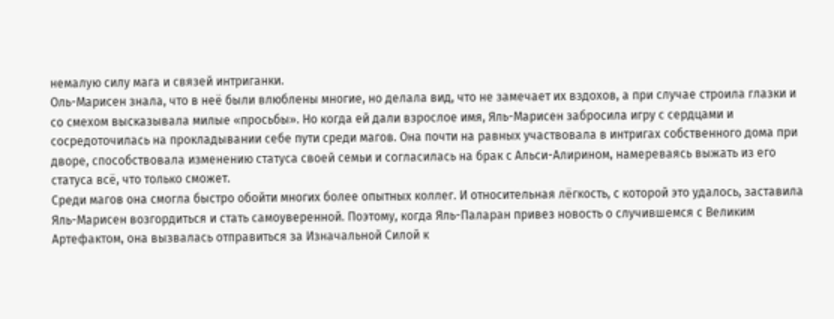немалую силу мага и связей интриганки.
Оль-Марисен знала, что в неё были влюблены многие, но делала вид, что не замечает их вздохов, а при случае строила глазки и со смехом высказывала милые «просьбы». Но когда ей дали взрослое имя, Яль-Марисен забросила игру с сердцами и сосредоточилась на прокладывании себе пути среди магов. Она почти на равных участвовала в интригах собственного дома при дворе, способствовала изменению статуса своей семьи и согласилась на брак с Альси-Алирином, намереваясь выжать из его статуса всё, что только сможет.
Среди магов она смогла быстро обойти многих более опытных коллег. И относительная лёгкость, с которой это удалось, заставила Яль-Марисен возгордиться и стать самоуверенной. Поэтому, когда Яль-Паларан привез новость о случившемся с Великим Артефактом, она вызвалась отправиться за Изначальной Силой к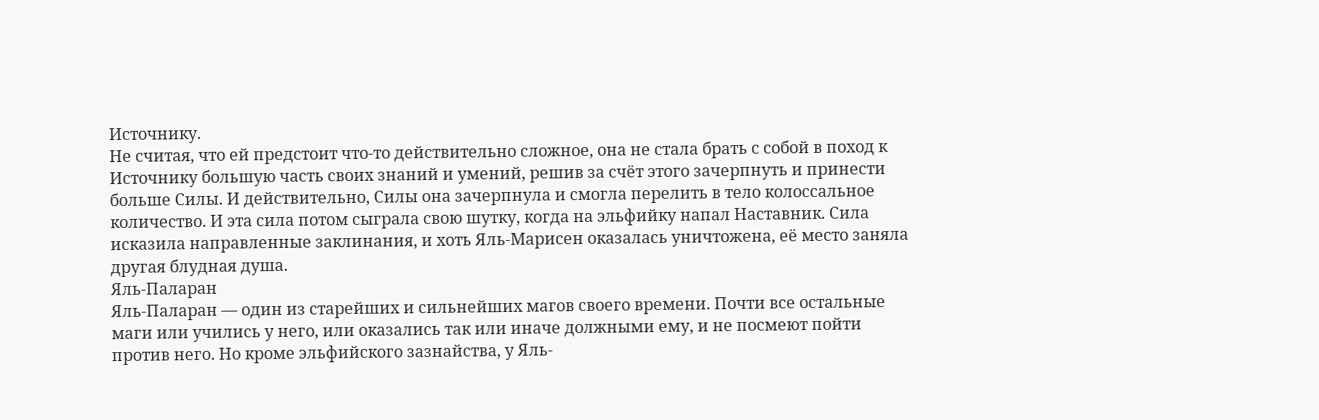Источнику.
Не считая, что ей предстоит что-то действительно сложное, она не стала брать с собой в поход к Источнику большую часть своих знаний и умений, решив за счёт этого зачерпнуть и принести больше Силы. И действительно, Силы она зачерпнула и смогла перелить в тело колоссальное количество. И эта сила потом сыграла свою шутку, когда на эльфийку напал Наставник. Сила исказила направленные заклинания, и хоть Яль-Марисен оказалась уничтожена, её место заняла другая блудная душа.
Яль-Паларан
Яль-Паларан — один из старейших и сильнейших магов своего времени. Почти все остальные маги или учились у него, или оказались так или иначе должными ему, и не посмеют пойти против него. Но кроме эльфийского зазнайства, у Яль-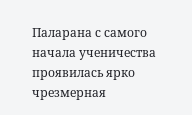Паларана с самого начала ученичества проявилась ярко чрезмерная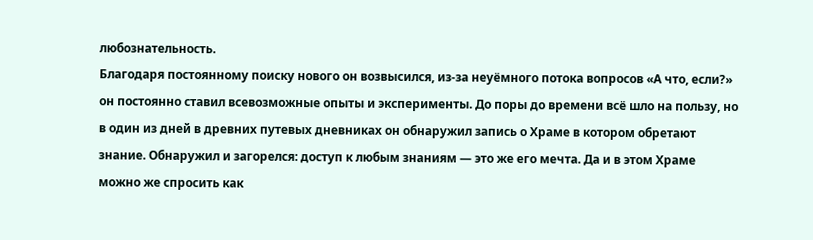любознательность.
Благодаря постоянному поиску нового он возвысился, из-за неуёмного потока вопросов «А что, если?» он постоянно ставил всевозможные опыты и эксперименты. До поры до времени всё шло на пользу, но в один из дней в древних путевых дневниках он обнаружил запись о Храме в котором обретают знание. Обнаружил и загорелся: доступ к любым знаниям — это же его мечта. Да и в этом Храме можно же спросить как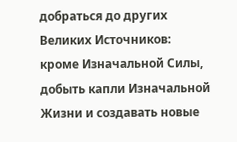добраться до других Великих Источников: кроме Изначальной Силы, добыть капли Изначальной Жизни и создавать новые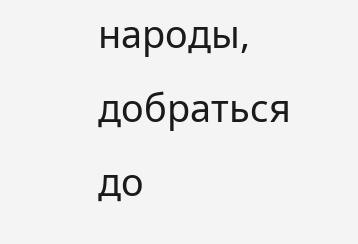народы, добраться до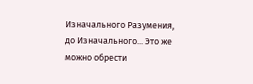Изначального Разумения, до Изначального... Это же можно обрести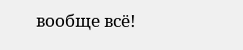вообще всё!